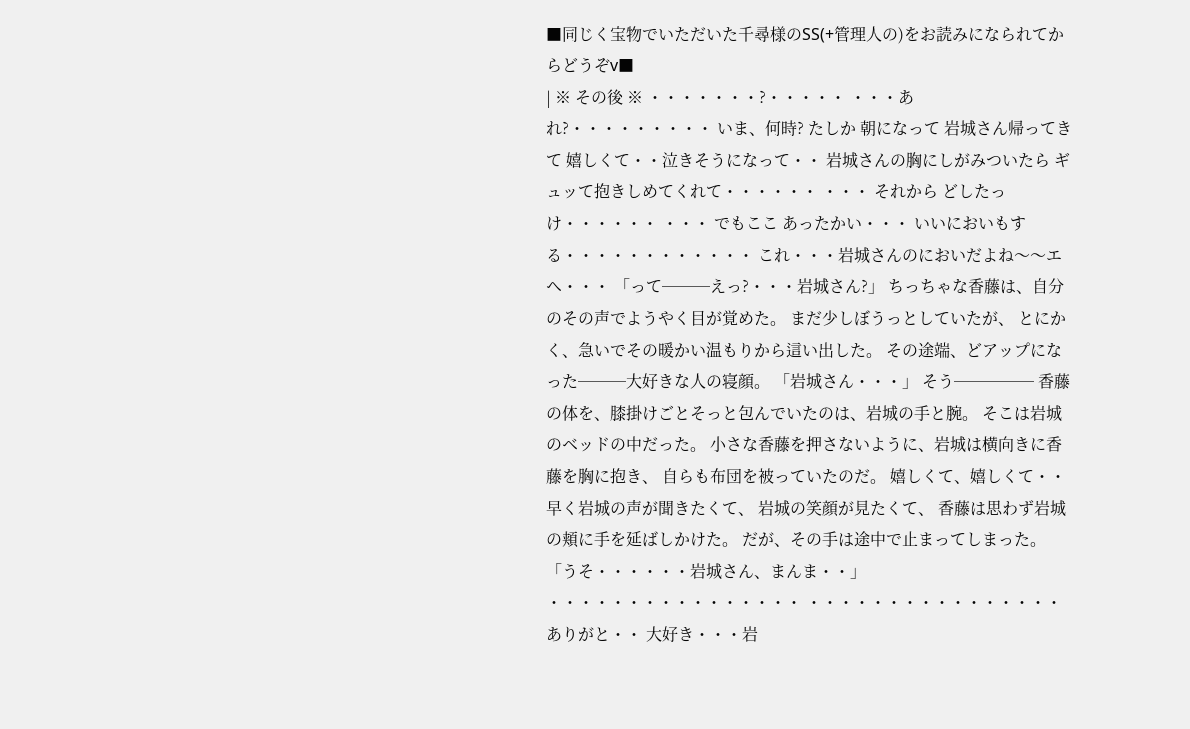■同じく宝物でいただいた千尋様のSS(+管理人の)をお読みになられてからどうぞv■
| ※ その後 ※ ・・・・・・・?・・・・・ ・・・あれ?・・・・・・・・・ いま、何時? たしか 朝になって 岩城さん帰ってきて 嬉しくて・・泣きそうになって・・ 岩城さんの胸にしがみついたら ギュッて抱きしめてくれて・・・・・・ ・・・ それから どしたっけ・・・・・・ ・・・ でもここ あったかい・・・ いいにおいもする・・・・・・・・・・・・ これ・・・岩城さんのにおいだよね〜〜エヘ・・・ 「って───えっ?・・・岩城さん?」 ちっちゃな香藤は、自分のその声でようやく目が覚めた。 まだ少しぼうっとしていたが、 とにかく、急いでその暖かい温もりから這い出した。 その途端、どアップになった───大好きな人の寝顔。 「岩城さん・・・」 そう───── 香藤の体を、膝掛けごとそっと包んでいたのは、岩城の手と腕。 そこは岩城のベッドの中だった。 小さな香藤を押さないように、岩城は横向きに香藤を胸に抱き、 自らも布団を被っていたのだ。 嬉しくて、嬉しくて・・ 早く岩城の声が聞きたくて、 岩城の笑顔が見たくて、 香藤は思わず岩城の頬に手を延ばしかけた。 だが、その手は途中で止まってしまった。 「うそ・・・・・・岩城さん、まんま・・」 ・・・・・・・・・・・・・・・・ ・・・・・・・・・・・・・・・・ ありがと・・ 大好き・・・岩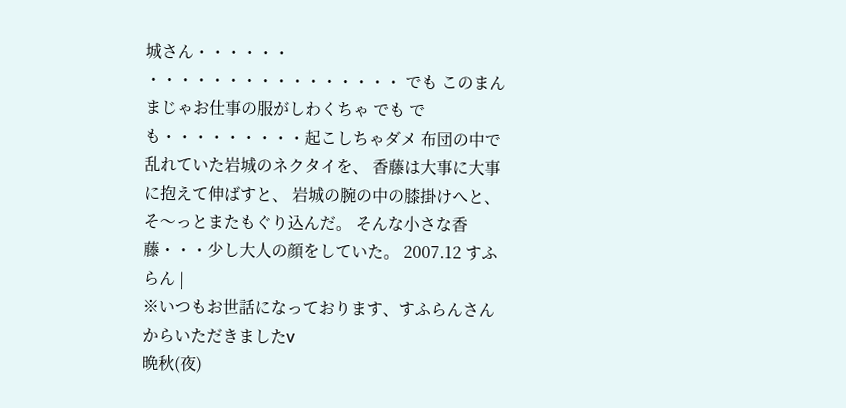城さん・・・・・・ ・・・・・・・・・・・・・・・・ でも このまんまじゃお仕事の服がしわくちゃ でも でも・・・・・・・・・起こしちゃダメ 布団の中で乱れていた岩城のネクタイを、 香藤は大事に大事に抱えて伸ばすと、 岩城の腕の中の膝掛けへと、そ〜っとまたもぐり込んだ。 そんな小さな香藤・・・少し大人の顔をしていた。 2007.12 すふらん |
※いつもお世話になっております、すふらんさんからいただきましたv
晩秋(夜)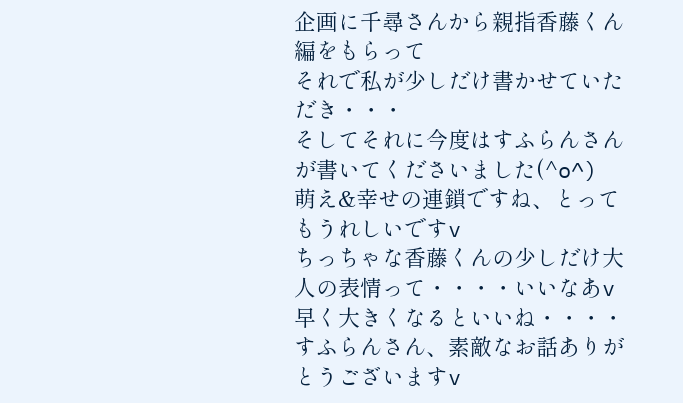企画に千尋さんから親指香藤くん編をもらって
それで私が少しだけ書かせていただき・・・
そしてそれに今度はすふらんさんが書いてくださいました(^o^)
萌え&幸せの連鎖ですね、とってもうれしいですv
ちっちゃな香藤くんの少しだけ大人の表情って・・・・いいなあv
早く大きくなるといいね・・・・
すふらんさん、素敵なお話ありがとうございますv